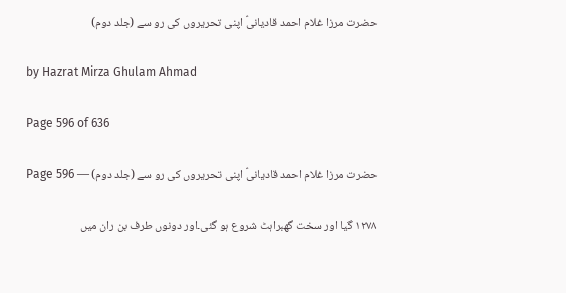حضرت مرزا غلام احمد قادیانیؑ اپنی تحریروں کی رو سے (جلد دوم)

by Hazrat Mirza Ghulam Ahmad

Page 596 of 636

حضرت مرزا غلام احمد قادیانیؑ اپنی تحریروں کی رو سے (جلد دوم) — Page 596

۱۲۷۸ گیا اور سخت گھبراہٹ شروع ہو گئی۔اور دونوں طرف بن ران میں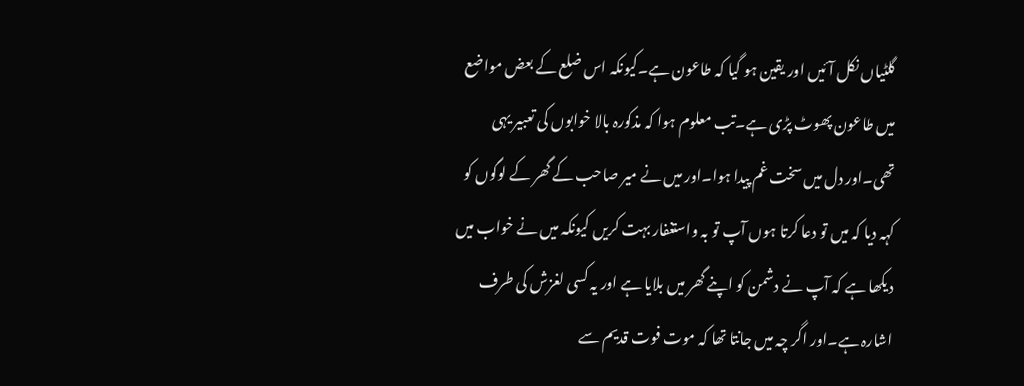گلٹیاں نکل آئیں اور یقین ہو گیا کہ طاعون ہے۔کیونکہ اس ضلع کے بعض مواضع میں طاعون پھوٹ پڑی ہے۔تب معلوم ہوا کہ مذکورہ بالا خوابوں کی تعبیر یہی تھی۔اور دل میں سخت غم پیدا ہوا۔اور میں نے میر صاحب کے گھر کے لوگوں کو کہہ دیا کہ میں تو دعا کرتا ہوں آپ تو بہ واستغفار بہت کریں کیونکہ میں نے خواب میں دیکھا ہے کہ آپ نے دشمن کو اپنے گھر میں بلایا ہے اور یہ کسی لغزش کی طرف اشارہ ہے۔اور اگر چہ میں جانتا تھا کہ موت فوت قدیم سے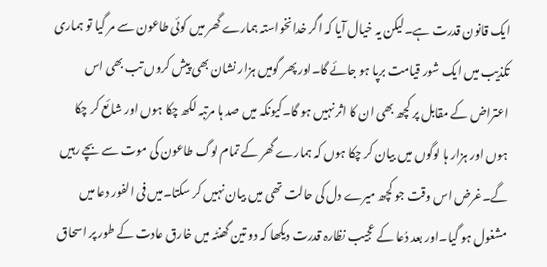ایک قانون قدرت ہے۔لیکن یہ خیال آیا کہ اگر خدانخواستہ ہمارے گھر میں کوئی طاعون سے مر گیا تو ہماری تکذیب میں ایک شور قیامت برپا ہو جائے گا۔اور پھر گومیں ہزار نشان بھی پیش کروں تب بھی اس اعتراض کے مقابل پر کچھ بھی ان کا اثر نہیں ہو گا۔کیونکہ میں صد ہا مرتبہ لکھ چکا ہوں اور شائع کر چکا ہوں اور ہزار ہا لوگوں میں بیان کر چکا ہوں کہ ہمارے گھر کے تمام لوگ طاعون کی موت سے بچے رہیں گے۔غرض اس وقت جو کچھ میرے دل کی حالت تھی میں بیان نہیں کر سکتا۔میں فی الفور دعا میں مشغول ہو گیا۔اور بعد دُعا کے عجیب نظارہ قدرت دیکھا کہ دو تین گھنٹہ میں خارق عادت کے طور پر اسحاق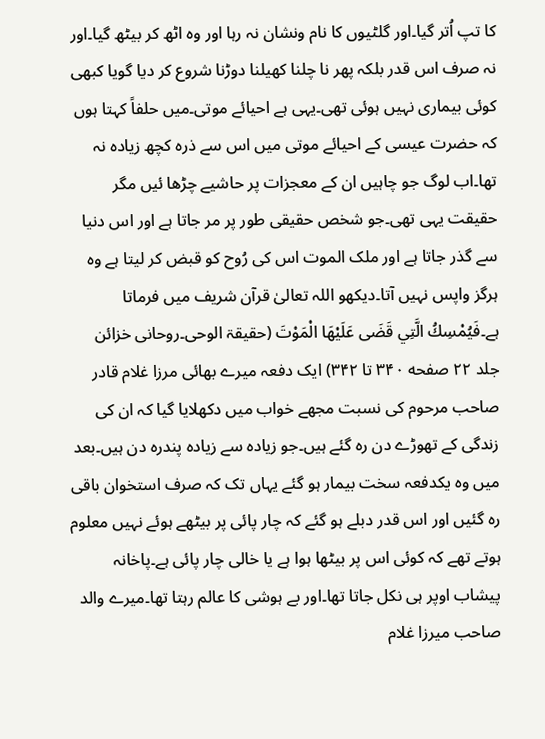کا تپ اُتر گیا۔اور گلٹیوں کا نام ونشان نہ رہا اور وہ اٹھ کر بیٹھ گیا۔اور نہ صرف اس قدر بلکہ پھر نا چلنا کھیلنا دوڑنا شروع کر دیا گویا کبھی کوئی بیماری نہیں ہوئی تھی۔یہی ہے احیائے موتی۔میں حلفاً کہتا ہوں کہ حضرت عیسی کے احیائے موتی میں اس سے ذرہ کچھ زیادہ نہ تھا۔اب لوگ جو چاہیں ان کے معجزات پر حاشیے چڑھا ئیں مگر حقیقت یہی تھی۔جو شخص حقیقی طور پر مر جاتا ہے اور اس دنیا سے گذر جاتا ہے اور ملک الموت اس کی رُوح کو قبض کر لیتا ہے وہ ہرگز واپس نہیں آتا۔دیکھو اللہ تعالیٰ قرآن شریف میں فرماتا ہے۔فَيُمْسِكُ الَّتِي قَضَى عَلَيْهَا الْمَوْتَ (حقیقۃ الوحی۔روحانی خزائن جلد ۲۲ صفحه ۳۴۰ تا ۳۴۲) ایک دفعہ میرے بھائی مرزا غلام قادر صاحب مرحوم کی نسبت مجھے خواب میں دکھلایا گیا کہ ان کی زندگی کے تھوڑے دن رہ گئے ہیں۔جو زیادہ سے زیادہ پندرہ دن ہیں۔بعد میں وہ یکدفعہ سخت بیمار ہو گئے یہاں تک کہ صرف استخوان باقی رہ گئیں اور اس قدر دبلے ہو گئے کہ چار پائی پر بیٹھے ہوئے نہیں معلوم ہوتے تھے کہ کوئی اس پر بیٹھا ہوا ہے یا خالی چار پائی ہے۔پاخانہ پیشاب اوپر ہی نکل جاتا تھا۔اور بے ہوشی کا عالم رہتا تھا۔میرے والد صاحب میرزا غلام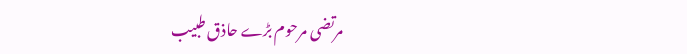مرتضی مرحوم بڑے حاذق طبیب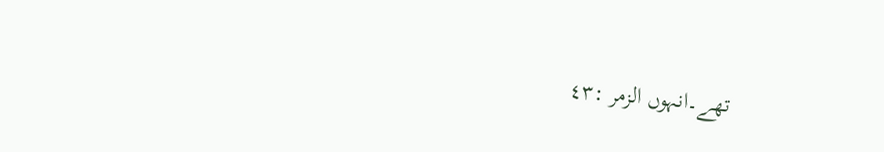تھے۔انہوں الزمر :٤٣